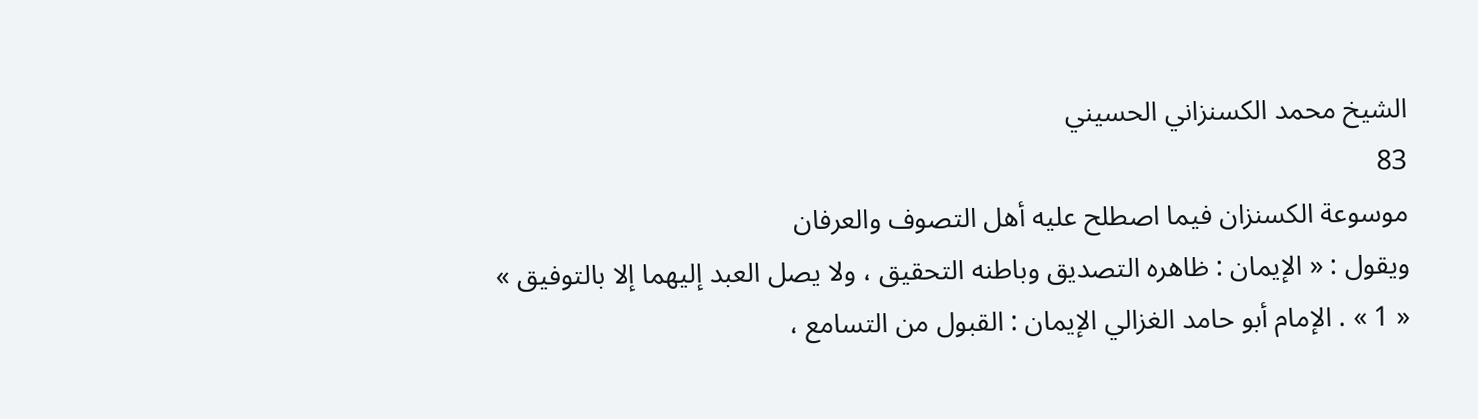الشيخ محمد الكسنزاني الحسيني
83
موسوعة الكسنزان فيما اصطلح عليه أهل التصوف والعرفان
ويقول : « الإيمان : ظاهره التصديق وباطنه التحقيق ، ولا يصل العبد إليهما إلا بالتوفيق » « 1 » . الإمام أبو حامد الغزالي الإيمان : القبول من التسامع ،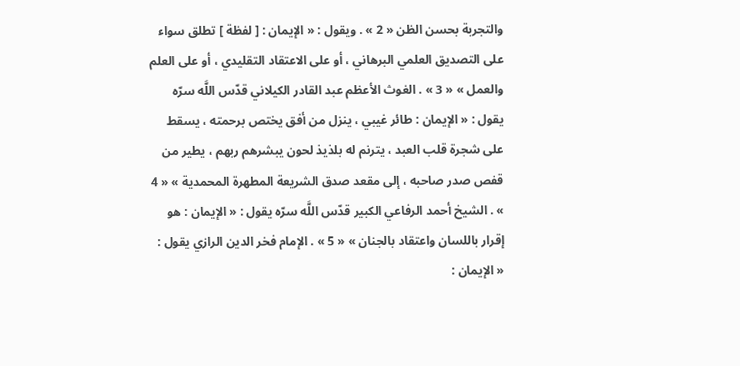والتجربة بحسن الظن « 2 » . ويقول : « الإيمان : [ لفظة ] تطلق سواء على التصديق العلمي البرهاني ، أو على الاعتقاد التقليدي ، أو على العلم والعمل » « 3 » . الغوث الأعظم عبد القادر الكيلاني قدّس اللَّه سرّه يقول : « الإيمان : طائر غيبي ، ينزل من أفق يختص برحمته ، يسقط على شجرة قلب العبد ، يترنم له بلذيذ لحون يبشرهم ربهم ، يطير من قفص صدر صاحبه ، إلى مقعد صدق الشريعة المطهرة المحمدية » « 4 » . الشيخ أحمد الرفاعي الكبير قدّس اللَّه سرّه يقول : « الإيمان : هو إقرار باللسان واعتقاد بالجنان » « 5 » . الإمام فخر الدين الرازي يقول : « الإيمان :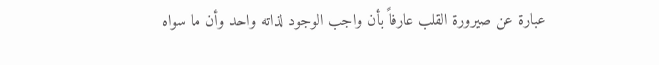عبارة عن صيرورة القلب عارفاً بأن واجب الوجود لذاته واحد وأن ما سواه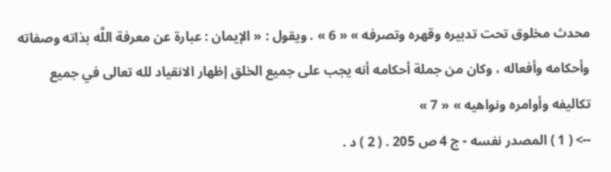محدث مخلوق تحت تدبيره وقهره وتصرفه » « 6 » . ويقول : « الإيمان : عبارة عن معرفة اللَّه بذاته وصفاته وأحكامه وأفعاله ، وكان من جملة أحكامه أنه يجب على جميع الخلق إظهار الانقياد لله تعالى في جميع تكاليفه وأوامره ونواهيه » « 7 »
--> ( 1 ) المصدر نفسه - ج 4 ص 205 . ( 2 ) د .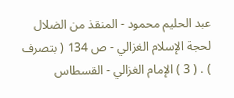عبد الحليم محمود - المنقذ من الضلال لحجة الإسلام الغزالي - ص 134 ( بتصرف ) . ( 3 ) الإمام الغزالي - القسطاس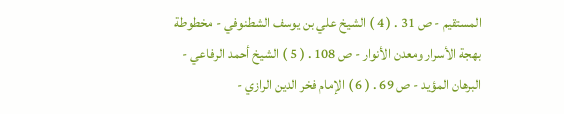المستقيم - ص 31 . ( 4 ) الشيخ علي بن يوسف الشطنوفي - مخطوطة بهجة الأسرار ومعدن الأنوار - ص 108 . ( 5 ) الشيخ أحمد الرفاعي - البرهان المؤيد - ص 69 . ( 6 ) الإمام فخر الدين الرازي -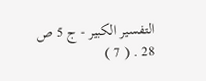التفسير الكبير - ج 5 ص 28 . ( 7 )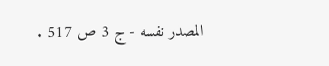المصدر نفسه - ج 3 ص 517 .